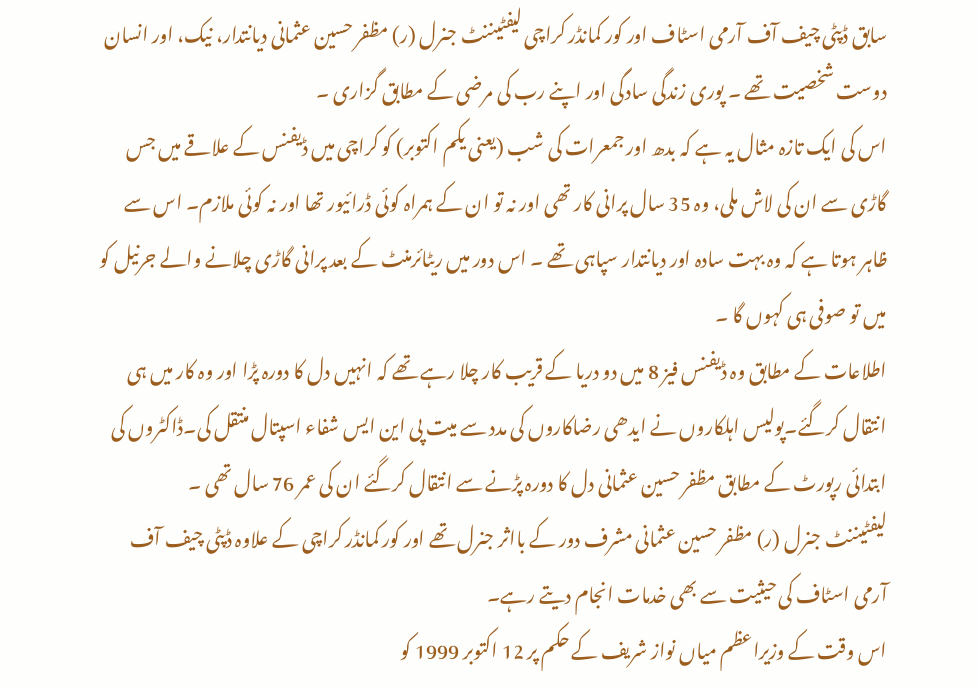سابق ڈپٹی چیف آف آرمی اسٹاف اور کور کمانڈر کراچی لیفٹیننٹ جنرل (ر) مظفر حسین عثمانی دیانتدار، نیک، اور انسان دوست شخصیت تھے ۔ پوری زندگی سادگی اور اپنے رب کی مرضی کے مطابق گزاری ۔
اس کی ایک تازہ مثال یہ ہے کہ بدھ اور جمعرات کی شب (یعنی یکم اکتوبر) کو کراچی میں ڈیفنس کے علاقے میں جس گاڑی سے ان کی لاش ملی، وہ 35 سال پرانی کار تھی اور نہ تو ان کے ہمراہ کوئی ڈرائیور تھا اور نہ کوئی ملازم۔ اس سے ظاہر ہوتا ہے کہ وہ بہت سادہ اور دیانتدار سپاہی تھے ۔ اس دور میں ریٹائرمنٹ کے بعد پرانی گاڑی چلانے والے جرنیل کو میں تو صوفی ہی کہوں گا ۔
اطلاعات کے مطابق وہ ڈیفنس فیز 8 میں دو دریا کے قریب کار چلا رہے تھے کہ انہیں دل کا دورہ پڑا اور وہ کار میں ہی انتقال کرگئے۔پولیس اہلکاروں نے ایدھی رضاکاروں کی مدد سے میت پی این ایس شفاء اسپتال منتقل کی۔ڈاکٹروں کی ابتدائی رپورٹ کے مطابق مظفر حسین عثمانی دل کا دورہ پڑنے سے انتقال کرگئے ان کی عمر 76 سال تھی ۔
لیفٹیننٹ جنرل (ر) مظفر حسین عثمانی مشرف دور کے بااثر جنرل تھے اور کور کمانڈر کراچی کے علاوہ ڈپٹی چیف آف آرمی اسٹاف کی حیثیت سے بھی خدمات انجام دیتے رہے۔
اس وقت کے وزیراعظم میاں نواز شریف کے حکم پر 12 اکتوبر 1999 کو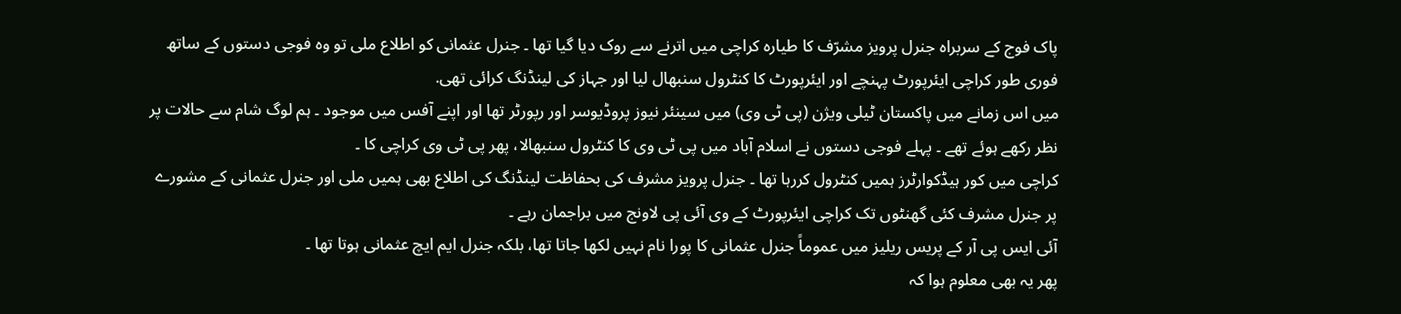پاک فوج کے سربراہ جنرل پرویز مشرّف کا طیارہ کراچی میں اترنے سے روک دیا گیا تھا ۔ جنرل عثمانی کو اطلاع ملی تو وہ فوجی دستوں کے ساتھ فوری طور کراچی ایئرپورٹ پہنچے اور ایئرپورٹ کا کنٹرول سنبھال لیا اور جہاز کی لینڈنگ کرائی تھی.
میں اس زمانے میں پاکستان ٹیلی ویژن (پی ٹی وی) میں سینئر نیوز پروڈیوسر اور رپورٹر تھا اور اپنے آفس میں موجود ۔ ہم لوگ شام سے حالات پر نظر رکھے ہوئے تھے ۔ پہلے فوجی دستوں نے اسلام آباد میں پی ٹی وی کا کنٹرول سنبھالا، پھر پی ٹی وی کراچی کا ۔
کراچی میں کور ہیڈکوارٹرز ہمیں کنٹرول کررہا تھا ۔ جنرل پرویز مشرف کی بحفاظت لینڈنگ کی اطلاع بھی ہمیں ملی اور جنرل عثمانی کے مشورے پر جنرل مشرف کئی گھنٹوں تک کراچی ایئرپورٹ کے وی آئی پی لاونج میں براجمان رہے ۔
آئی ایس پی آر کے پریس ریلیز میں عموماً جنرل عثمانی کا پورا نام نہیں لکھا جاتا تھا، بلکہ جنرل ایم ایچ عثمانی ہوتا تھا ۔
پھر یہ بھی معلوم ہوا کہ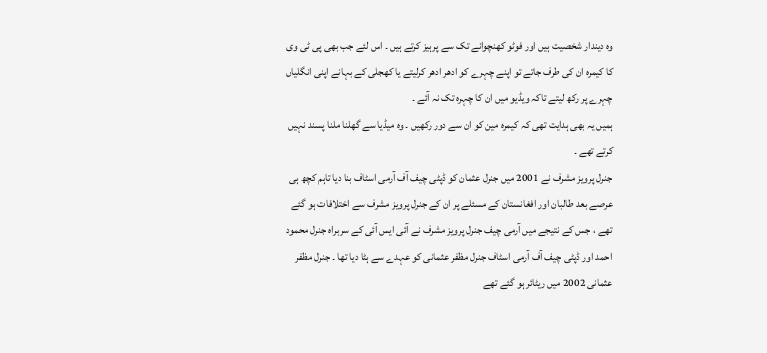وہ دیندار شخصیت ہیں اور فوٹو کھنچوانے تک سے پرہیز کرتے ہیں ۔ اس لئے جب بھی پی ٹی وی کا کیمرہ ان کی طرف جاتے تو اپنے چہرے کو ادھر ادھر کرلیتے یا کھجلی کے بہانے اپنی انگلیاں چہرے پر رکھ لیتے تاکہ ویڈیو میں ان کا چہرہ تک نہ آئے ۔
ہمیں یہ بھی ہدایت تھی کہ کیمرہ مین کو ان سے دور رکھیں ۔ وہ میڈیا سے گھلنا ملنا پسند نہیں کرتے تھے ۔
جنرل پرویز مشرف نے 2001 میں جنرل عثمان کو ڈپٹی چیف آف آرمی اسٹاف بنا دیا تاہم کچھ ہی عرصے بعد طالبان اور افغانستان کے مسئلے پر ان کے جنرل پرویز مشرف سے اختلافات ہو گئے تھے ، جس کے نتیجے میں آرمی چیف جنرل پرویز مشرف نے آئی ایس آئی کے سربراہ جنرل محمود احمد اور ڈپٹی چیف آف آرمی اسٹاف جنرل مظفر عثمانی کو عہدے سے ہٹا دیا تھا ۔ جنرل مظفر عثمانی 2002 میں ریٹائر ہو گئے تھے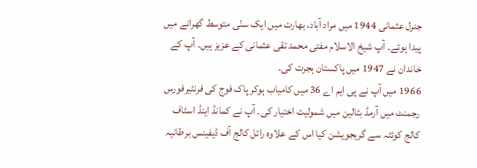جنرل عثمانی 1944 میں مراد آباد، بھارت میں ایک سنّی متوسط گھرانے میں پیدا ہوئے۔ آپ شیخ الاسلام مفتی محمد تقی عثمانی کے عزیز ہیں۔ آپ کے خاندان نے 1947 میں پاکستان ہجرت کی۔
1966 میں آپ نے پی ایم اے 36 میں کامیاب ہوکر پاک فوج کی فرنٹیرفورس رجمنٹ میں آرمڈ بٹالین میں شمولیت اختیار کی۔ آپ نے کمانڈ اینڈ اسٹاف کالج کوئٹہ سے گریجویشن کیا اس کے علاوہ رائل کالج آف ڈیفینس برطانیہ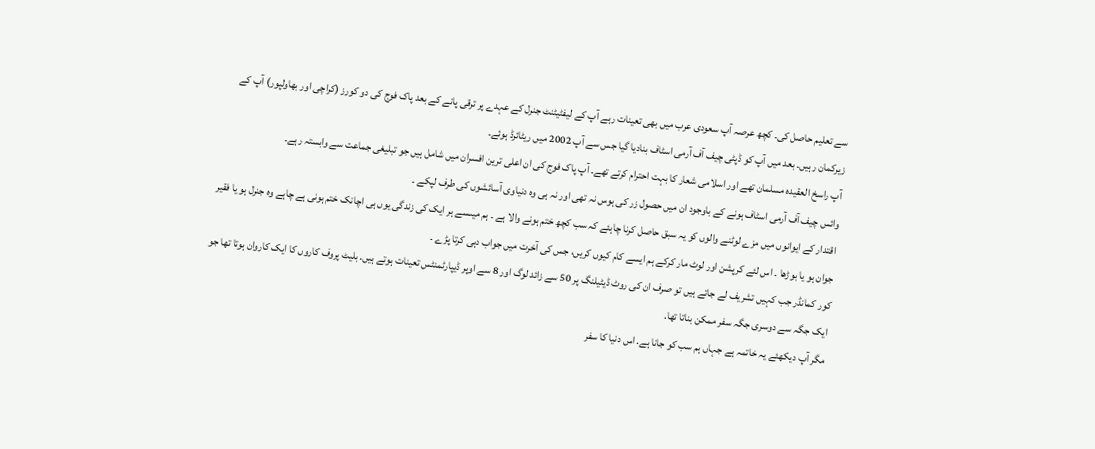سے تعلیم حاصل کی۔ کچھ عرصہ آپ سعودی عرب میں بھی تعینات رہے آپ کے لیفٹیٹنٹ جنرل کے عہدے پر ترقی پانے کے بعد پاک فوج کی دو کورز (کراچی اور بھاولپور) آپ کے زیرکمان رہیں۔ بعد میں آپ کو ڈپٹی چیف آف آرمی اسٹاف بنادیا گيا جس سے آپ 2002 میں ریٹائرڈ ہوئے۔
آپ راسخ العقیدہ مسلمان تھے اور اسلامی شعار کا بہت احترام کرتے تھے۔ آپ پاک فوج کی ان اعلی ترین افسران میں شامل ہیں جو تبلیغی جماعت سے وابستہ رہے۔
وائس چیف آف آرمی اسٹاف ہونے کے باوجود ان میں حصول زر کی ہوس نہ تھی اور نہ ہی وہ دنیاوی آسائشوں کی طرف لپکے ۔
اقتدار کے ایوانوں میں مزے لوٹنے والوں کو یہ سبق حاصل کرنا چاہئے کہ سب کچھ ختم ہونے والا ہے ۔ ہم میںسے ہر ایک کی زندگی یوں ہی اچانک ختم ہونی ہے چاہے وہ جنرل ہو یا فقیر جوان ہو یا بوڑھا ۔ اس لئے کرپشن اور لوٹ مار کرکے ہم ایسے کام کیوں کریں، جس کی آخرت میں جواب دہی کرتا پڑے ۔
کور کمانڈر جب کہیں تشریف لے جاتے ہیں تو صرف ان کی روٹ ڈیٹیلنگ پر 50 سے زائد لوگ اور 8 سے اوپر ڈیپارٹمنٹس تعینات ہوتے ہیں. بلیٹ پروف کاروں کا ایک کاروان ہوتا تھا جو ایک جگہ سے دوسری جگہ سفر ممکن بناتا تھا.
مگر آپ دیکھئے یہ خاتمہ ہے جہاں ہم سب کو جانا ہے. اس دنیا کا سفر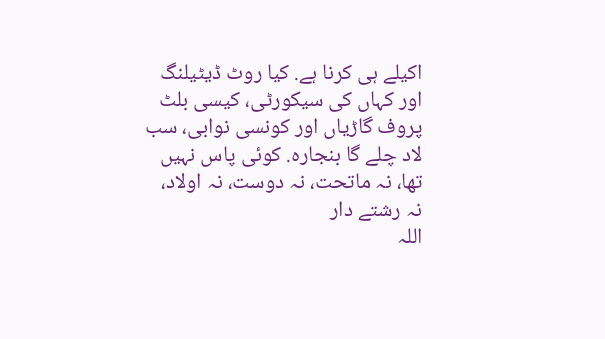اکیلے ہی کرنا ہے. کیا روٹ ڈیٹیلنگ اور کہاں کی سیکورٹی، کیسی بلٹ پروف گاڑیاں اور کونسی نوابی، سب لاد چلے گا بنجارہ. کوئی پاس نہیں تھا، نہ ماتحت، نہ دوست، نہ اولاد، نہ رشتے دار
اللہ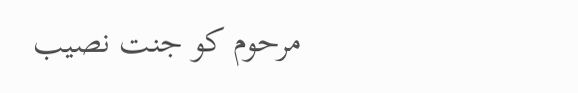مرحوم کو جنت نصیب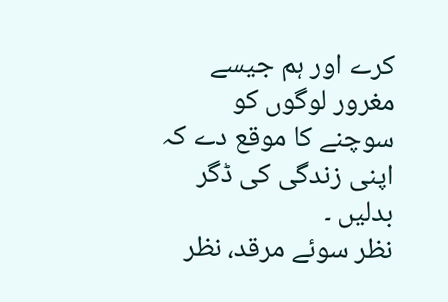کرے اور ہم جیسے مغرور لوگوں کو سوچنے کا موقع دے کہ اپنی زندگی کی ڈگر بدلیں ۔
نظر سوئے مرقد، نظر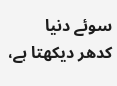سوئے دنیا
کدھر دیکھتا ہے،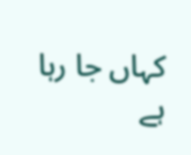کہاں جا رہا ہے